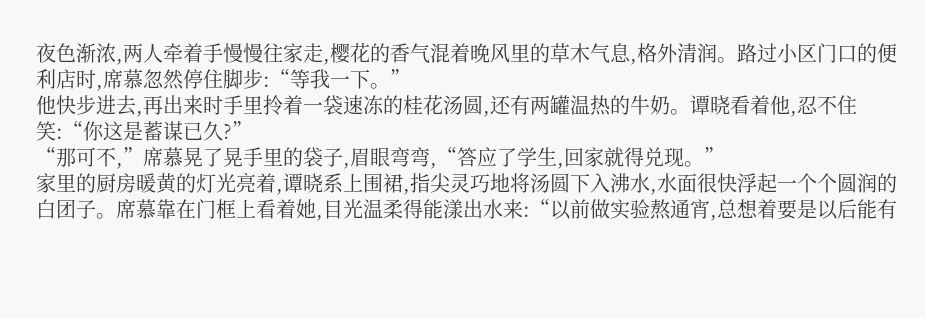夜色渐浓,两人牵着手慢慢往家走,樱花的香气混着晚风里的草木气息,格外清润。路过小区门口的便利店时,席慕忽然停住脚步:“等我一下。”
他快步进去,再出来时手里拎着一袋速冻的桂花汤圆,还有两罐温热的牛奶。谭晓看着他,忍不住笑:“你这是蓄谋已久?”
“那可不,”席慕晃了晃手里的袋子,眉眼弯弯,“答应了学生,回家就得兑现。”
家里的厨房暖黄的灯光亮着,谭晓系上围裙,指尖灵巧地将汤圆下入沸水,水面很快浮起一个个圆润的白团子。席慕靠在门框上看着她,目光温柔得能漾出水来:“以前做实验熬通宵,总想着要是以后能有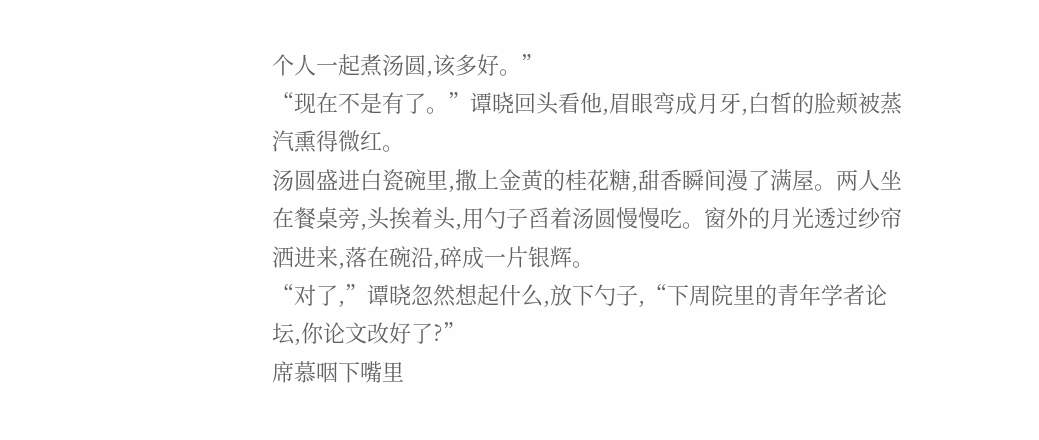个人一起煮汤圆,该多好。”
“现在不是有了。”谭晓回头看他,眉眼弯成月牙,白皙的脸颊被蒸汽熏得微红。
汤圆盛进白瓷碗里,撒上金黄的桂花糖,甜香瞬间漫了满屋。两人坐在餐桌旁,头挨着头,用勺子舀着汤圆慢慢吃。窗外的月光透过纱帘洒进来,落在碗沿,碎成一片银辉。
“对了,”谭晓忽然想起什么,放下勺子,“下周院里的青年学者论坛,你论文改好了?”
席慕咽下嘴里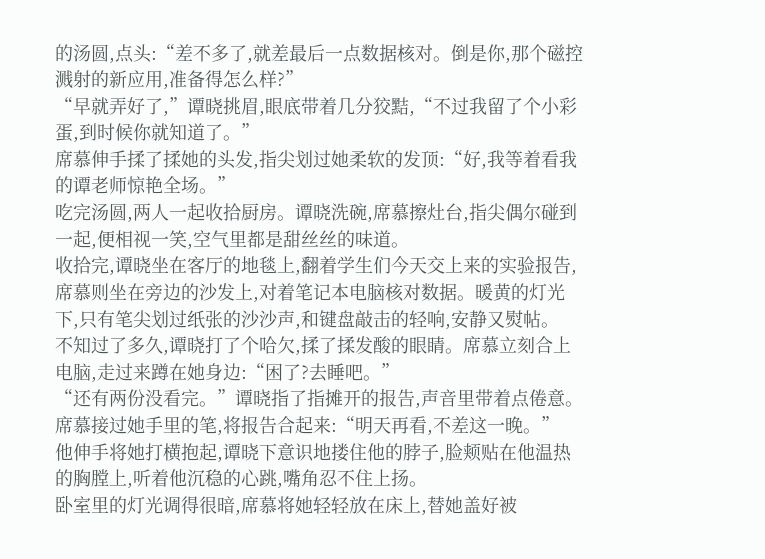的汤圆,点头:“差不多了,就差最后一点数据核对。倒是你,那个磁控溅射的新应用,准备得怎么样?”
“早就弄好了,”谭晓挑眉,眼底带着几分狡黠,“不过我留了个小彩蛋,到时候你就知道了。”
席慕伸手揉了揉她的头发,指尖划过她柔软的发顶:“好,我等着看我的谭老师惊艳全场。”
吃完汤圆,两人一起收拾厨房。谭晓洗碗,席慕擦灶台,指尖偶尔碰到一起,便相视一笑,空气里都是甜丝丝的味道。
收拾完,谭晓坐在客厅的地毯上,翻着学生们今天交上来的实验报告,席慕则坐在旁边的沙发上,对着笔记本电脑核对数据。暖黄的灯光下,只有笔尖划过纸张的沙沙声,和键盘敲击的轻响,安静又熨帖。
不知过了多久,谭晓打了个哈欠,揉了揉发酸的眼睛。席慕立刻合上电脑,走过来蹲在她身边:“困了?去睡吧。”
“还有两份没看完。”谭晓指了指摊开的报告,声音里带着点倦意。
席慕接过她手里的笔,将报告合起来:“明天再看,不差这一晚。”
他伸手将她打横抱起,谭晓下意识地搂住他的脖子,脸颊贴在他温热的胸膛上,听着他沉稳的心跳,嘴角忍不住上扬。
卧室里的灯光调得很暗,席慕将她轻轻放在床上,替她盖好被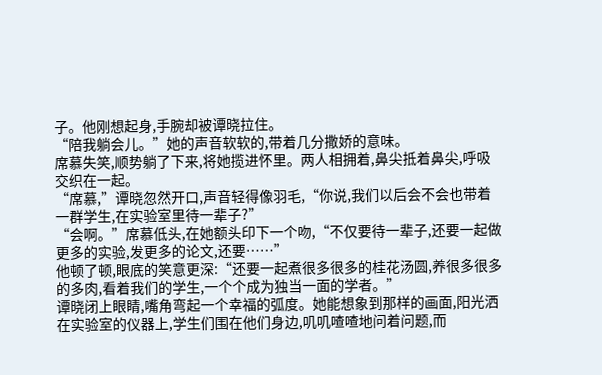子。他刚想起身,手腕却被谭晓拉住。
“陪我躺会儿。”她的声音软软的,带着几分撒娇的意味。
席慕失笑,顺势躺了下来,将她揽进怀里。两人相拥着,鼻尖抵着鼻尖,呼吸交织在一起。
“席慕,”谭晓忽然开口,声音轻得像羽毛,“你说,我们以后会不会也带着一群学生,在实验室里待一辈子?”
“会啊。”席慕低头,在她额头印下一个吻,“不仅要待一辈子,还要一起做更多的实验,发更多的论文,还要……”
他顿了顿,眼底的笑意更深:“还要一起煮很多很多的桂花汤圆,养很多很多的多肉,看着我们的学生,一个个成为独当一面的学者。”
谭晓闭上眼睛,嘴角弯起一个幸福的弧度。她能想象到那样的画面,阳光洒在实验室的仪器上,学生们围在他们身边,叽叽喳喳地问着问题,而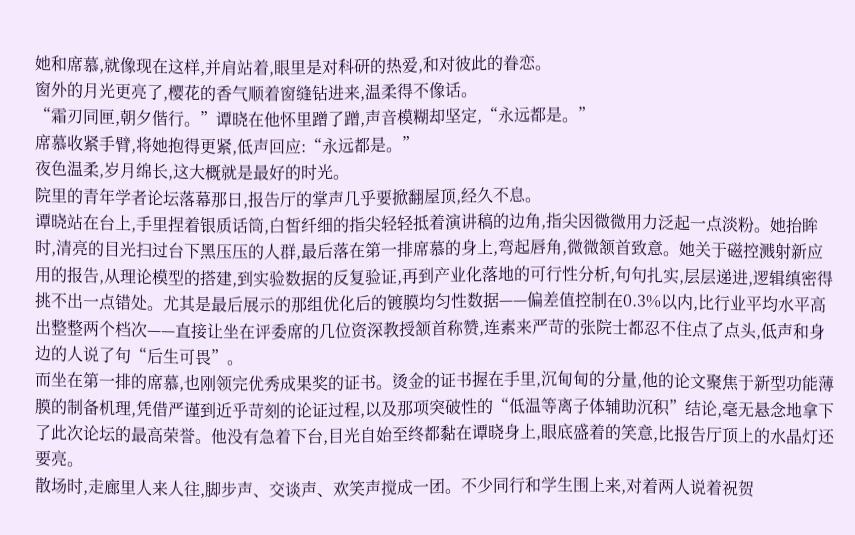她和席慕,就像现在这样,并肩站着,眼里是对科研的热爱,和对彼此的眷恋。
窗外的月光更亮了,樱花的香气顺着窗缝钻进来,温柔得不像话。
“霜刃同匣,朝夕偕行。”谭晓在他怀里蹭了蹭,声音模糊却坚定,“永远都是。”
席慕收紧手臂,将她抱得更紧,低声回应:“永远都是。”
夜色温柔,岁月绵长,这大概就是最好的时光。
院里的青年学者论坛落幕那日,报告厅的掌声几乎要掀翻屋顶,经久不息。
谭晓站在台上,手里捏着银质话筒,白皙纤细的指尖轻轻抵着演讲稿的边角,指尖因微微用力泛起一点淡粉。她抬眸时,清亮的目光扫过台下黑压压的人群,最后落在第一排席慕的身上,弯起唇角,微微颔首致意。她关于磁控溅射新应用的报告,从理论模型的搭建,到实验数据的反复验证,再到产业化落地的可行性分析,句句扎实,层层递进,逻辑缜密得挑不出一点错处。尤其是最后展示的那组优化后的镀膜均匀性数据——偏差值控制在0.3%以内,比行业平均水平高出整整两个档次——直接让坐在评委席的几位资深教授颔首称赞,连素来严苛的张院士都忍不住点了点头,低声和身边的人说了句“后生可畏”。
而坐在第一排的席慕,也刚领完优秀成果奖的证书。烫金的证书握在手里,沉甸甸的分量,他的论文聚焦于新型功能薄膜的制备机理,凭借严谨到近乎苛刻的论证过程,以及那项突破性的“低温等离子体辅助沉积”结论,毫无悬念地拿下了此次论坛的最高荣誉。他没有急着下台,目光自始至终都黏在谭晓身上,眼底盛着的笑意,比报告厅顶上的水晶灯还要亮。
散场时,走廊里人来人往,脚步声、交谈声、欢笑声搅成一团。不少同行和学生围上来,对着两人说着祝贺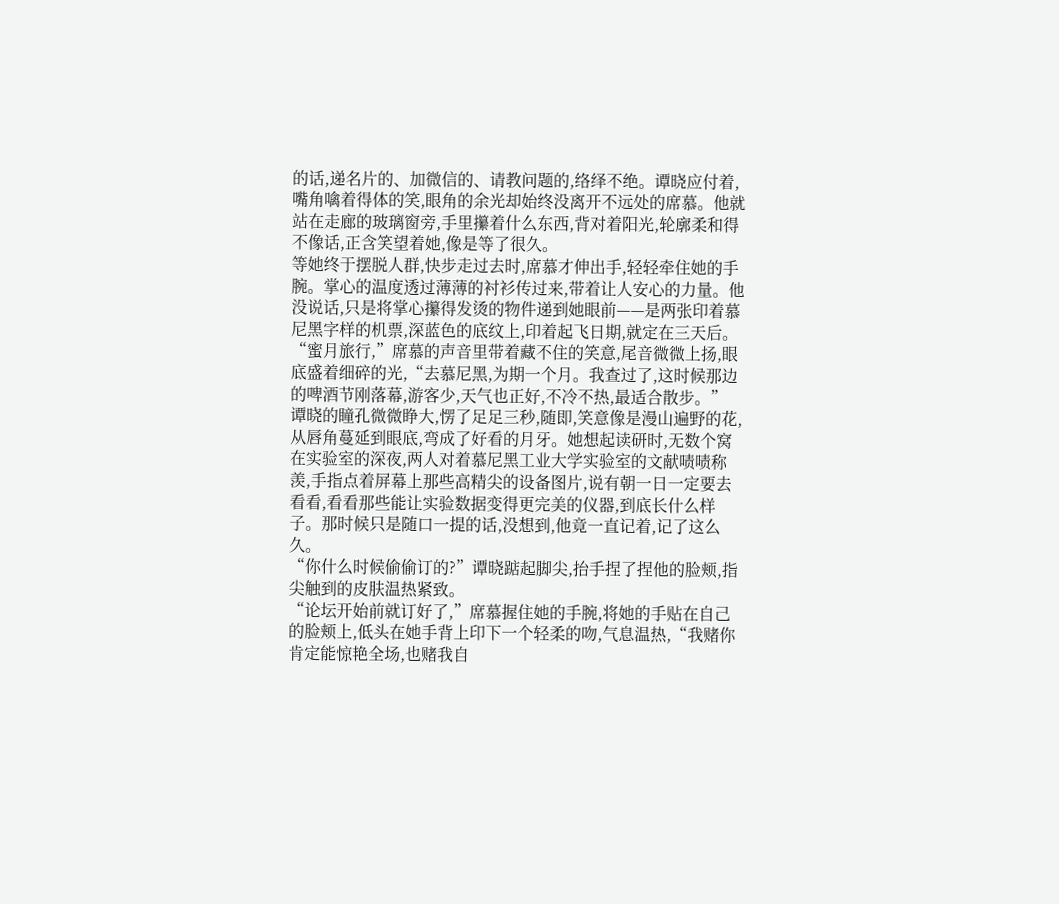的话,递名片的、加微信的、请教问题的,络绎不绝。谭晓应付着,嘴角噙着得体的笑,眼角的余光却始终没离开不远处的席慕。他就站在走廊的玻璃窗旁,手里攥着什么东西,背对着阳光,轮廓柔和得不像话,正含笑望着她,像是等了很久。
等她终于摆脱人群,快步走过去时,席慕才伸出手,轻轻牵住她的手腕。掌心的温度透过薄薄的衬衫传过来,带着让人安心的力量。他没说话,只是将掌心攥得发烫的物件递到她眼前——是两张印着慕尼黑字样的机票,深蓝色的底纹上,印着起飞日期,就定在三天后。
“蜜月旅行,”席慕的声音里带着藏不住的笑意,尾音微微上扬,眼底盛着细碎的光,“去慕尼黑,为期一个月。我查过了,这时候那边的啤酒节刚落幕,游客少,天气也正好,不冷不热,最适合散步。”
谭晓的瞳孔微微睁大,愣了足足三秒,随即,笑意像是漫山遍野的花,从唇角蔓延到眼底,弯成了好看的月牙。她想起读研时,无数个窝在实验室的深夜,两人对着慕尼黑工业大学实验室的文献啧啧称羡,手指点着屏幕上那些高精尖的设备图片,说有朝一日一定要去看看,看看那些能让实验数据变得更完美的仪器,到底长什么样子。那时候只是随口一提的话,没想到,他竟一直记着,记了这么久。
“你什么时候偷偷订的?”谭晓踮起脚尖,抬手捏了捏他的脸颊,指尖触到的皮肤温热紧致。
“论坛开始前就订好了,”席慕握住她的手腕,将她的手贴在自己的脸颊上,低头在她手背上印下一个轻柔的吻,气息温热,“我赌你肯定能惊艳全场,也赌我自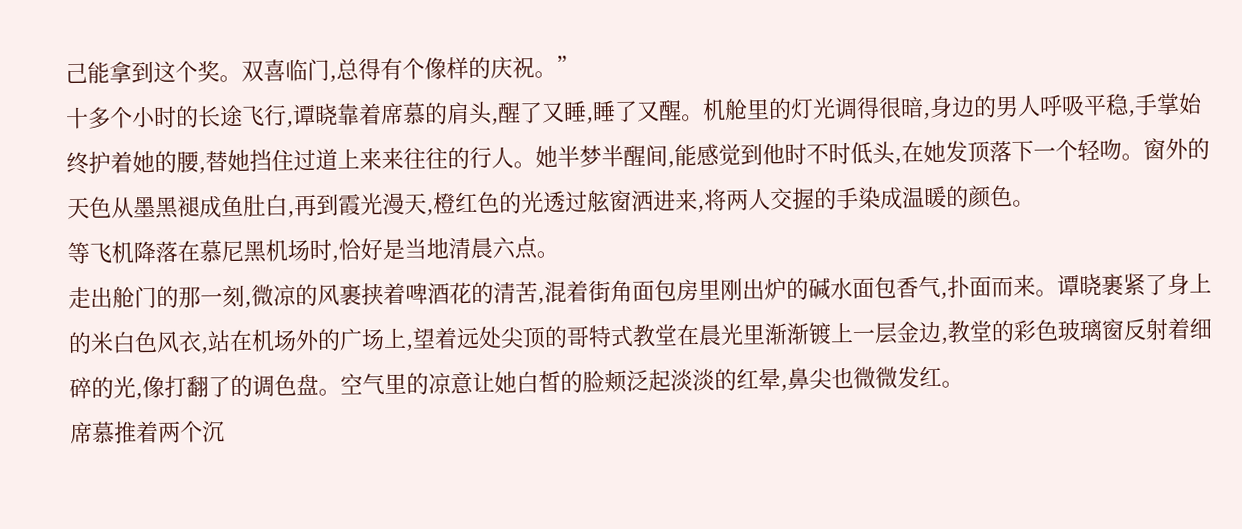己能拿到这个奖。双喜临门,总得有个像样的庆祝。”
十多个小时的长途飞行,谭晓靠着席慕的肩头,醒了又睡,睡了又醒。机舱里的灯光调得很暗,身边的男人呼吸平稳,手掌始终护着她的腰,替她挡住过道上来来往往的行人。她半梦半醒间,能感觉到他时不时低头,在她发顶落下一个轻吻。窗外的天色从墨黑褪成鱼肚白,再到霞光漫天,橙红色的光透过舷窗洒进来,将两人交握的手染成温暖的颜色。
等飞机降落在慕尼黑机场时,恰好是当地清晨六点。
走出舱门的那一刻,微凉的风裹挟着啤酒花的清苦,混着街角面包房里刚出炉的碱水面包香气,扑面而来。谭晓裹紧了身上的米白色风衣,站在机场外的广场上,望着远处尖顶的哥特式教堂在晨光里渐渐镀上一层金边,教堂的彩色玻璃窗反射着细碎的光,像打翻了的调色盘。空气里的凉意让她白皙的脸颊泛起淡淡的红晕,鼻尖也微微发红。
席慕推着两个沉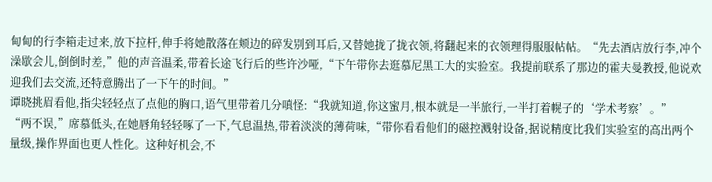甸甸的行李箱走过来,放下拉杆,伸手将她散落在颊边的碎发别到耳后,又替她拢了拢衣领,将翻起来的衣领理得服服帖帖。“先去酒店放行李,冲个澡歇会儿,倒倒时差,”他的声音温柔,带着长途飞行后的些许沙哑,“下午带你去逛慕尼黑工大的实验室。我提前联系了那边的霍夫曼教授,他说欢迎我们去交流,还特意腾出了一下午的时间。”
谭晓挑眉看他,指尖轻轻点了点他的胸口,语气里带着几分嗔怪:“我就知道,你这蜜月,根本就是一半旅行,一半打着幌子的‘学术考察’。”
“两不误,”席慕低头,在她唇角轻轻啄了一下,气息温热,带着淡淡的薄荷味,“带你看看他们的磁控溅射设备,据说精度比我们实验室的高出两个量级,操作界面也更人性化。这种好机会,不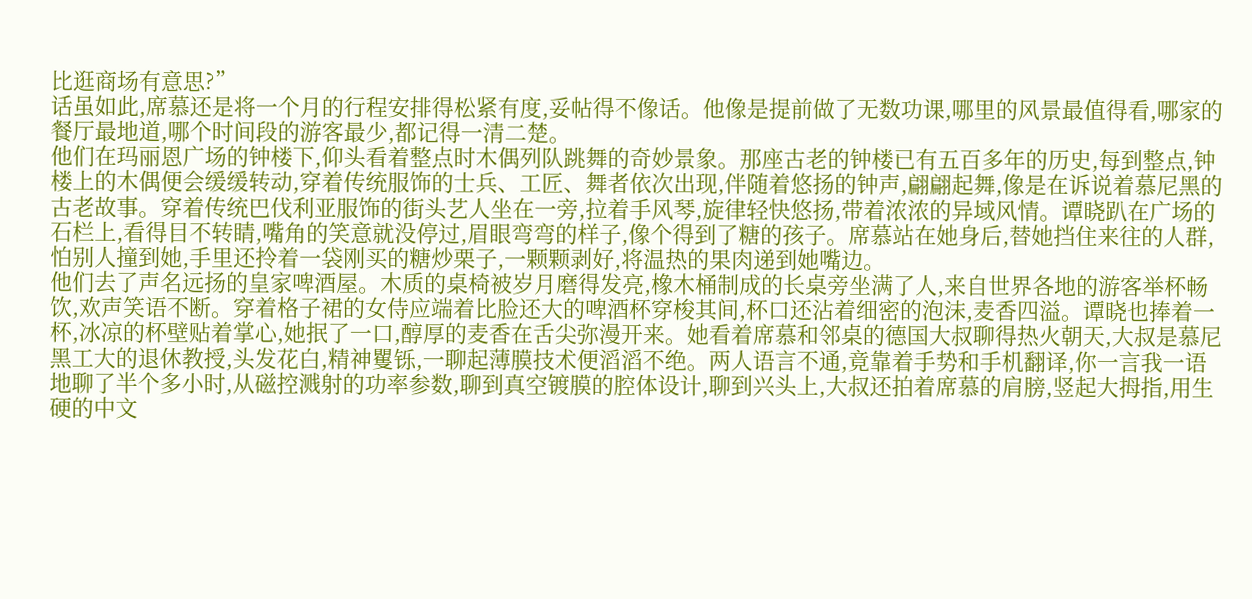比逛商场有意思?”
话虽如此,席慕还是将一个月的行程安排得松紧有度,妥帖得不像话。他像是提前做了无数功课,哪里的风景最值得看,哪家的餐厅最地道,哪个时间段的游客最少,都记得一清二楚。
他们在玛丽恩广场的钟楼下,仰头看着整点时木偶列队跳舞的奇妙景象。那座古老的钟楼已有五百多年的历史,每到整点,钟楼上的木偶便会缓缓转动,穿着传统服饰的士兵、工匠、舞者依次出现,伴随着悠扬的钟声,翩翩起舞,像是在诉说着慕尼黑的古老故事。穿着传统巴伐利亚服饰的街头艺人坐在一旁,拉着手风琴,旋律轻快悠扬,带着浓浓的异域风情。谭晓趴在广场的石栏上,看得目不转睛,嘴角的笑意就没停过,眉眼弯弯的样子,像个得到了糖的孩子。席慕站在她身后,替她挡住来往的人群,怕别人撞到她,手里还拎着一袋刚买的糖炒栗子,一颗颗剥好,将温热的果肉递到她嘴边。
他们去了声名远扬的皇家啤酒屋。木质的桌椅被岁月磨得发亮,橡木桶制成的长桌旁坐满了人,来自世界各地的游客举杯畅饮,欢声笑语不断。穿着格子裙的女侍应端着比脸还大的啤酒杯穿梭其间,杯口还沾着细密的泡沫,麦香四溢。谭晓也捧着一杯,冰凉的杯壁贴着掌心,她抿了一口,醇厚的麦香在舌尖弥漫开来。她看着席慕和邻桌的德国大叔聊得热火朝天,大叔是慕尼黑工大的退休教授,头发花白,精神矍铄,一聊起薄膜技术便滔滔不绝。两人语言不通,竟靠着手势和手机翻译,你一言我一语地聊了半个多小时,从磁控溅射的功率参数,聊到真空镀膜的腔体设计,聊到兴头上,大叔还拍着席慕的肩膀,竖起大拇指,用生硬的中文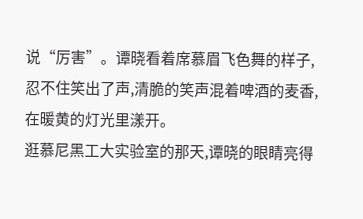说“厉害”。谭晓看着席慕眉飞色舞的样子,忍不住笑出了声,清脆的笑声混着啤酒的麦香,在暖黄的灯光里漾开。
逛慕尼黑工大实验室的那天,谭晓的眼睛亮得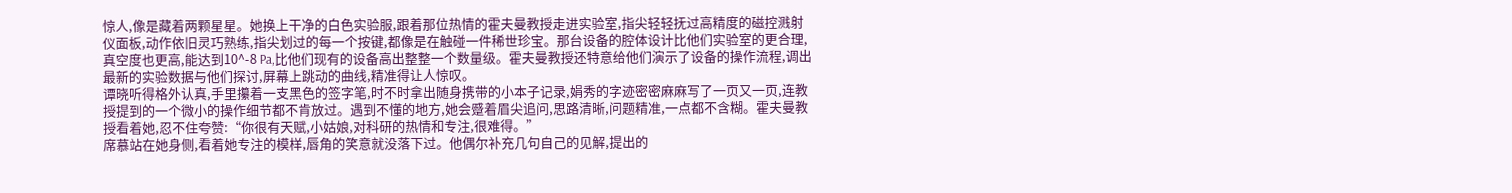惊人,像是藏着两颗星星。她换上干净的白色实验服,跟着那位热情的霍夫曼教授走进实验室,指尖轻轻抚过高精度的磁控溅射仪面板,动作依旧灵巧熟练,指尖划过的每一个按键,都像是在触碰一件稀世珍宝。那台设备的腔体设计比他们实验室的更合理,真空度也更高,能达到10^-8 Pa,比他们现有的设备高出整整一个数量级。霍夫曼教授还特意给他们演示了设备的操作流程,调出最新的实验数据与他们探讨,屏幕上跳动的曲线,精准得让人惊叹。
谭晓听得格外认真,手里攥着一支黑色的签字笔,时不时拿出随身携带的小本子记录,娟秀的字迹密密麻麻写了一页又一页,连教授提到的一个微小的操作细节都不肯放过。遇到不懂的地方,她会蹙着眉尖追问,思路清晰,问题精准,一点都不含糊。霍夫曼教授看着她,忍不住夸赞:“你很有天赋,小姑娘,对科研的热情和专注,很难得。”
席慕站在她身侧,看着她专注的模样,唇角的笑意就没落下过。他偶尔补充几句自己的见解,提出的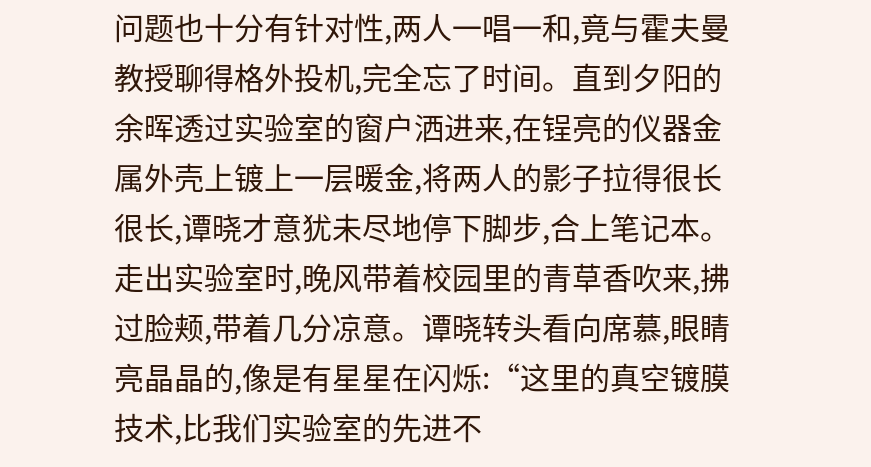问题也十分有针对性,两人一唱一和,竟与霍夫曼教授聊得格外投机,完全忘了时间。直到夕阳的余晖透过实验室的窗户洒进来,在锃亮的仪器金属外壳上镀上一层暖金,将两人的影子拉得很长很长,谭晓才意犹未尽地停下脚步,合上笔记本。
走出实验室时,晚风带着校园里的青草香吹来,拂过脸颊,带着几分凉意。谭晓转头看向席慕,眼睛亮晶晶的,像是有星星在闪烁:“这里的真空镀膜技术,比我们实验室的先进不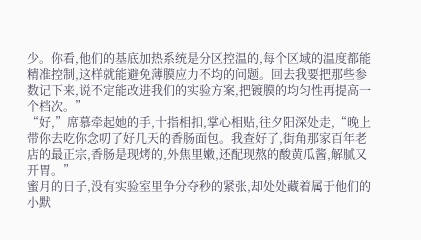少。你看,他们的基底加热系统是分区控温的,每个区域的温度都能精准控制,这样就能避免薄膜应力不均的问题。回去我要把那些参数记下来,说不定能改进我们的实验方案,把镀膜的均匀性再提高一个档次。”
“好,”席慕牵起她的手,十指相扣,掌心相贴,往夕阳深处走,“晚上带你去吃你念叨了好几天的香肠面包。我查好了,街角那家百年老店的最正宗,香肠是现烤的,外焦里嫩,还配现熬的酸黄瓜酱,解腻又开胃。”
蜜月的日子,没有实验室里争分夺秒的紧张,却处处藏着属于他们的小默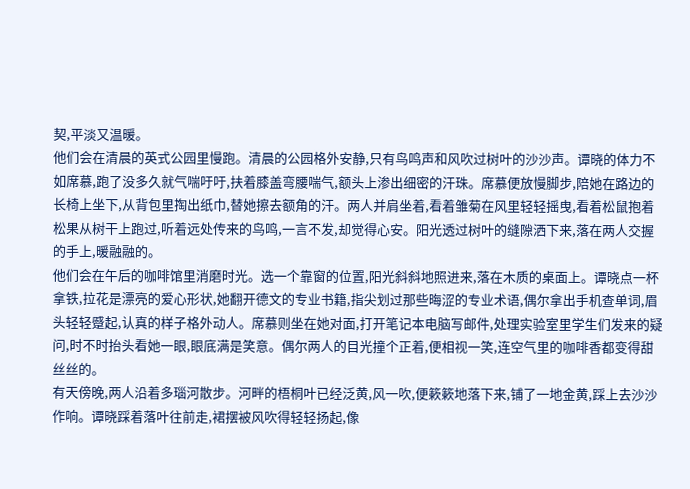契,平淡又温暖。
他们会在清晨的英式公园里慢跑。清晨的公园格外安静,只有鸟鸣声和风吹过树叶的沙沙声。谭晓的体力不如席慕,跑了没多久就气喘吁吁,扶着膝盖弯腰喘气,额头上渗出细密的汗珠。席慕便放慢脚步,陪她在路边的长椅上坐下,从背包里掏出纸巾,替她擦去额角的汗。两人并肩坐着,看着雏菊在风里轻轻摇曳,看着松鼠抱着松果从树干上跑过,听着远处传来的鸟鸣,一言不发,却觉得心安。阳光透过树叶的缝隙洒下来,落在两人交握的手上,暖融融的。
他们会在午后的咖啡馆里消磨时光。选一个靠窗的位置,阳光斜斜地照进来,落在木质的桌面上。谭晓点一杯拿铁,拉花是漂亮的爱心形状,她翻开德文的专业书籍,指尖划过那些晦涩的专业术语,偶尔拿出手机查单词,眉头轻轻蹙起,认真的样子格外动人。席慕则坐在她对面,打开笔记本电脑写邮件,处理实验室里学生们发来的疑问,时不时抬头看她一眼,眼底满是笑意。偶尔两人的目光撞个正着,便相视一笑,连空气里的咖啡香都变得甜丝丝的。
有天傍晚,两人沿着多瑙河散步。河畔的梧桐叶已经泛黄,风一吹,便簌簌地落下来,铺了一地金黄,踩上去沙沙作响。谭晓踩着落叶往前走,裙摆被风吹得轻轻扬起,像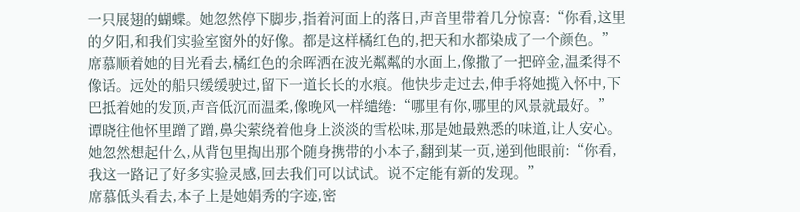一只展翅的蝴蝶。她忽然停下脚步,指着河面上的落日,声音里带着几分惊喜:“你看,这里的夕阳,和我们实验室窗外的好像。都是这样橘红色的,把天和水都染成了一个颜色。”
席慕顺着她的目光看去,橘红色的余晖洒在波光粼粼的水面上,像撒了一把碎金,温柔得不像话。远处的船只缓缓驶过,留下一道长长的水痕。他快步走过去,伸手将她揽入怀中,下巴抵着她的发顶,声音低沉而温柔,像晚风一样缱绻:“哪里有你,哪里的风景就最好。”
谭晓往他怀里蹭了蹭,鼻尖萦绕着他身上淡淡的雪松味,那是她最熟悉的味道,让人安心。她忽然想起什么,从背包里掏出那个随身携带的小本子,翻到某一页,递到他眼前:“你看,我这一路记了好多实验灵感,回去我们可以试试。说不定能有新的发现。”
席慕低头看去,本子上是她娟秀的字迹,密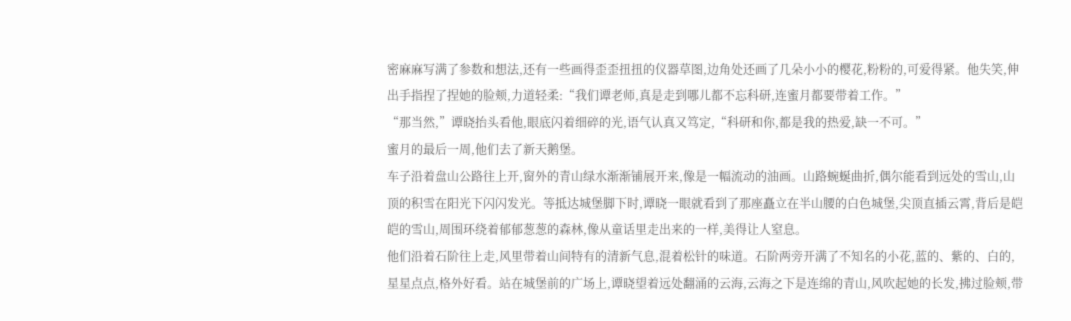密麻麻写满了参数和想法,还有一些画得歪歪扭扭的仪器草图,边角处还画了几朵小小的樱花,粉粉的,可爱得紧。他失笑,伸出手指捏了捏她的脸颊,力道轻柔:“我们谭老师,真是走到哪儿都不忘科研,连蜜月都要带着工作。”
“那当然,”谭晓抬头看他,眼底闪着细碎的光,语气认真又笃定,“科研和你,都是我的热爱,缺一不可。”
蜜月的最后一周,他们去了新天鹅堡。
车子沿着盘山公路往上开,窗外的青山绿水渐渐铺展开来,像是一幅流动的油画。山路蜿蜒曲折,偶尔能看到远处的雪山,山顶的积雪在阳光下闪闪发光。等抵达城堡脚下时,谭晓一眼就看到了那座矗立在半山腰的白色城堡,尖顶直插云霄,背后是皑皑的雪山,周围环绕着郁郁葱葱的森林,像从童话里走出来的一样,美得让人窒息。
他们沿着石阶往上走,风里带着山间特有的清新气息,混着松针的味道。石阶两旁开满了不知名的小花,蓝的、紫的、白的,星星点点,格外好看。站在城堡前的广场上,谭晓望着远处翻涌的云海,云海之下是连绵的青山,风吹起她的长发,拂过脸颊,带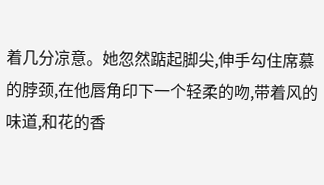着几分凉意。她忽然踮起脚尖,伸手勾住席慕的脖颈,在他唇角印下一个轻柔的吻,带着风的味道,和花的香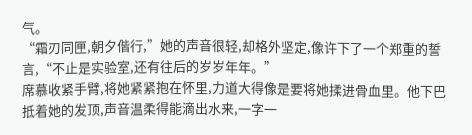气。
“霜刃同匣,朝夕偕行,”她的声音很轻,却格外坚定,像许下了一个郑重的誓言,“不止是实验室,还有往后的岁岁年年。”
席慕收紧手臂,将她紧紧抱在怀里,力道大得像是要将她揉进骨血里。他下巴抵着她的发顶,声音温柔得能滴出水来,一字一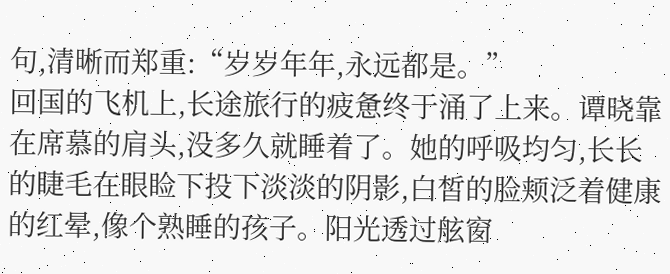句,清晰而郑重:“岁岁年年,永远都是。”
回国的飞机上,长途旅行的疲惫终于涌了上来。谭晓靠在席慕的肩头,没多久就睡着了。她的呼吸均匀,长长的睫毛在眼睑下投下淡淡的阴影,白皙的脸颊泛着健康的红晕,像个熟睡的孩子。阳光透过舷窗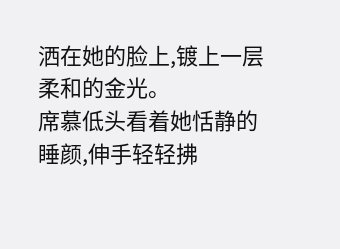洒在她的脸上,镀上一层柔和的金光。
席慕低头看着她恬静的睡颜,伸手轻轻拂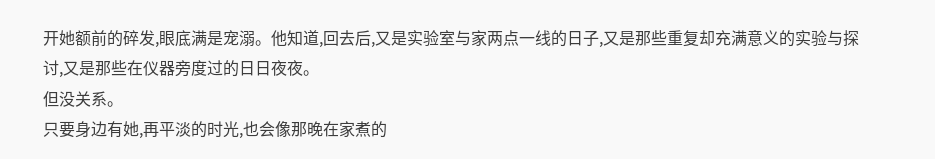开她额前的碎发,眼底满是宠溺。他知道,回去后,又是实验室与家两点一线的日子,又是那些重复却充满意义的实验与探讨,又是那些在仪器旁度过的日日夜夜。
但没关系。
只要身边有她,再平淡的时光,也会像那晚在家煮的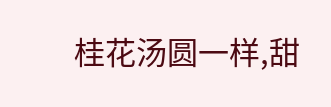桂花汤圆一样,甜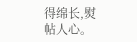得绵长,熨帖人心。